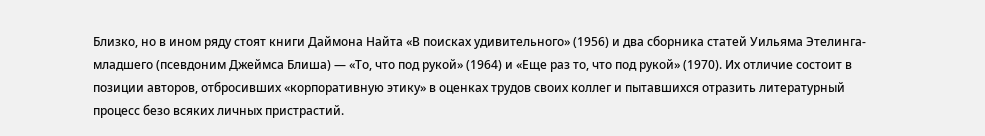Близко, но в ином ряду стоят книги Даймона Найта «В поисках удивительного» (1956) и два сборника статей Уильяма Этелинга-младшего (псевдоним Джеймса Блиша) — «То, что под рукой» (1964) и «Еще раз то, что под рукой» (1970). Их отличие состоит в позиции авторов, отбросивших «корпоративную этику» в оценках трудов своих коллег и пытавшихся отразить литературный процесс безо всяких личных пристрастий.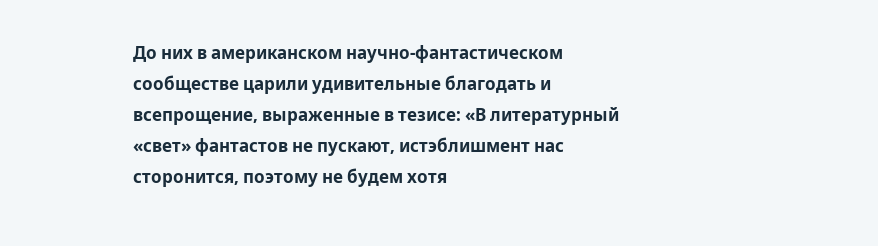До них в американском научно-фантастическом сообществе царили удивительные благодать и всепрощение, выраженные в тезисе: «В литературный «свет» фантастов не пускают, истэблишмент нас сторонится, поэтому не будем хотя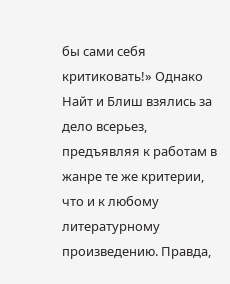бы сами себя критиковать!» Однако Найт и Блиш взялись за дело всерьез, предъявляя к работам в жанре те же критерии, что и к любому литературному произведению. Правда,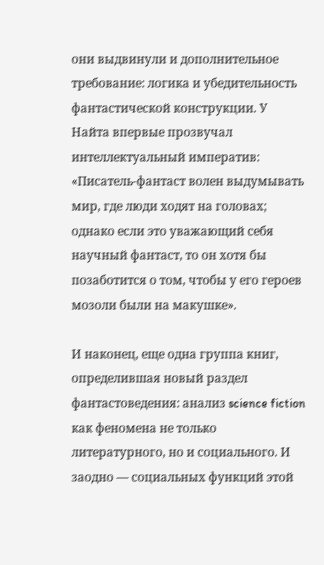они выдвинули и дополнительное требование: логика и убедительность фантастической конструкции. У Найта впервые прозвучал интеллектуальный императив: «Писатель-фантаст волен выдумывать мир, где люди ходят на головах; однако если это уважающий себя научный фантаст, то он хотя бы позаботится о том, чтобы у его героев мозоли были на макушке».

И наконец, еще одна группа книг, определившая новый раздел фантастоведения: анализ science fiction как феномена не только литературного, но и социального. И заодно — социальных функций этой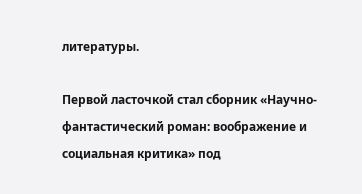литературы.

Первой ласточкой стал сборник «Научно-фантастический роман: воображение и социальная критика» под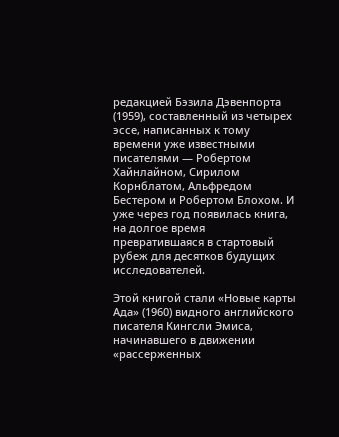редакцией Бэзила Дэвенпорта (1959), составленный из четырех эссе, написанных к тому времени уже известными писателями — Робертом Хайнлайном, Сирилом Корнблатом, Альфредом Бестером и Робертом Блохом. И уже через год появилась книга, на долгое время превратившаяся в стартовый рубеж для десятков будущих исследователей.

Этой книгой стали «Новые карты Ада» (1960) видного английского писателя Кингсли Эмиса, начинавшего в движении «рассерженных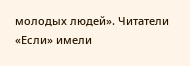молодых людей». Читатели «Если» имели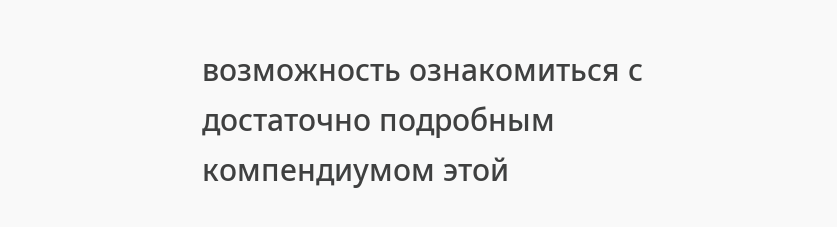возможность ознакомиться с достаточно подробным компендиумом этой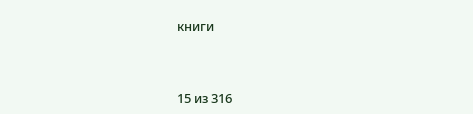книги



15 из 316